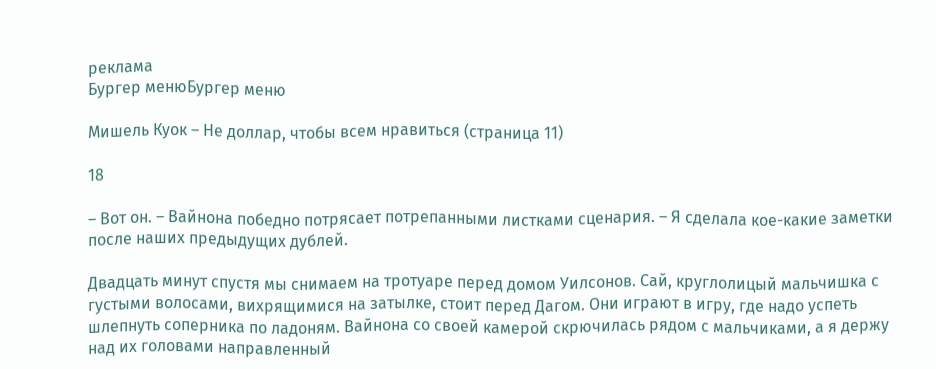реклама
Бургер менюБургер меню

Мишель Куок – Не доллар, чтобы всем нравиться (страница 11)

18

– Вот он. – Вайнона победно потрясает потрепанными листками сценария. – Я сделала кое-какие заметки после наших предыдущих дублей.

Двадцать минут спустя мы снимаем на тротуаре перед домом Уилсонов. Сай, круглолицый мальчишка с густыми волосами, вихрящимися на затылке, стоит перед Дагом. Они играют в игру, где надо успеть шлепнуть соперника по ладоням. Вайнона со своей камерой скрючилась рядом с мальчиками, а я держу над их головами направленный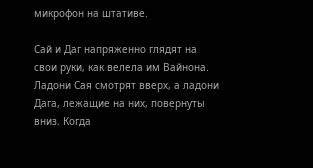микрофон на штативе.

Сай и Даг напряженно глядят на свои руки, как велела им Вайнона. Ладони Сая смотрят вверх, а ладони Дага, лежащие на них, повернуты вниз. Когда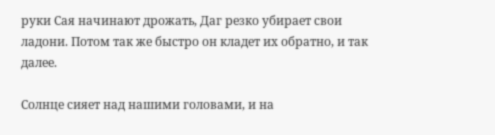руки Сая начинают дрожать, Даг резко убирает свои ладони. Потом так же быстро он кладет их обратно, и так далее.

Солнце сияет над нашими головами, и на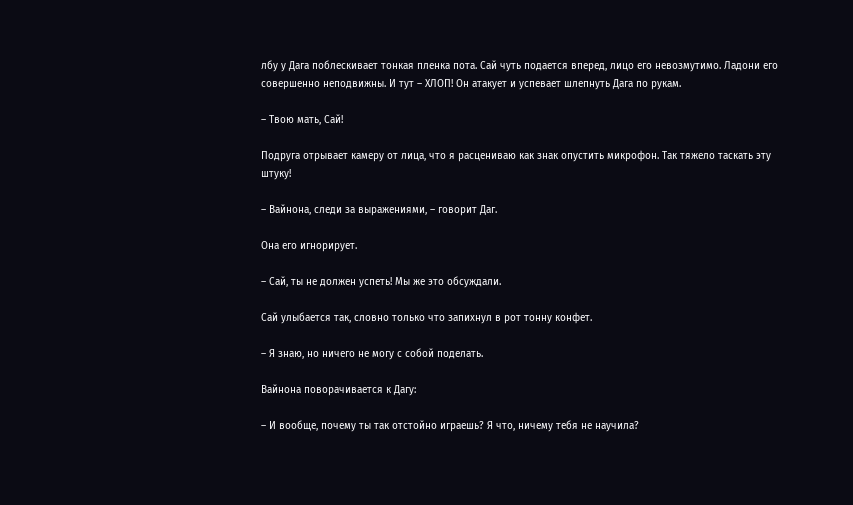лбу у Дага поблескивает тонкая пленка пота. Сай чуть подается вперед, лицо его невозмутимо. Ладони его совершенно неподвижны. И тут – ХЛОП! Он атакует и успевает шлепнуть Дага по рукам.

– Твою мать, Сай!

Подруга отрывает камеру от лица, что я расцениваю как знак опустить микрофон. Так тяжело таскать эту штуку!

– Вайнона, следи за выражениями, – говорит Даг.

Она его игнорирует.

– Сай, ты не должен успеть! Мы же это обсуждали.

Сай улыбается так, словно только что запихнул в рот тонну конфет.

– Я знаю, но ничего не могу с собой поделать.

Вайнона поворачивается к Дагу:

– И вообще, почему ты так отстойно играешь? Я что, ничему тебя не научила?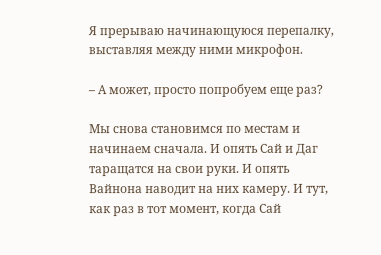Я прерываю начинающуюся перепалку, выставляя между ними микрофон.

– А может, просто попробуем еще раз?

Мы снова становимся по местам и начинаем сначала. И опять Сай и Даг таращатся на свои руки. И опять Вайнона наводит на них камеру. И тут, как раз в тот момент, когда Сай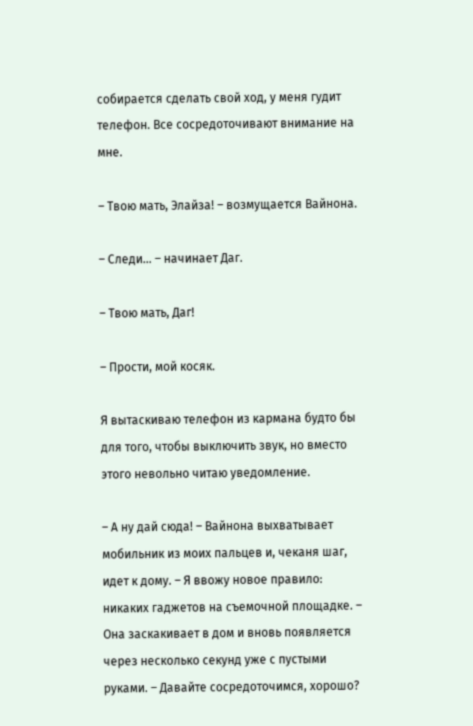собирается сделать свой ход, у меня гудит телефон. Все сосредоточивают внимание на мне.

– Твою мать, Элайза! – возмущается Вайнона.

– Следи… – начинает Даг.

– Твою мать, Даг!

– Прости, мой косяк.

Я вытаскиваю телефон из кармана будто бы для того, чтобы выключить звук, но вместо этого невольно читаю уведомление.

– А ну дай сюда! – Вайнона выхватывает мобильник из моих пальцев и, чеканя шаг, идет к дому. – Я ввожу новое правило: никаких гаджетов на съемочной площадке. – Она заскакивает в дом и вновь появляется через несколько секунд уже с пустыми руками. – Давайте сосредоточимся, хорошо?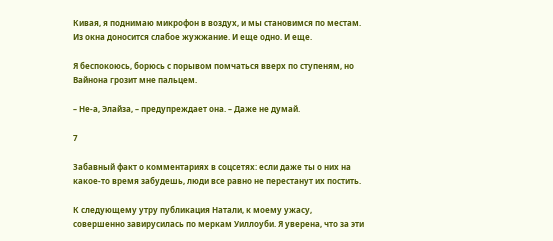Кивая, я поднимаю микрофон в воздух, и мы становимся по местам. Из окна доносится слабое жужжание. И еще одно. И еще.

Я беспокоюсь, борюсь с порывом помчаться вверх по ступеням, но Вайнона грозит мне пальцем.

– Не-а, Элайза, – предупреждает она. – Даже не думай.

7

Забавный факт о комментариях в соцсетях: если даже ты о них на какое-то время забудешь, люди все равно не перестанут их постить.

К следующему утру публикация Натали, к моему ужасу, совершенно завирусилась по меркам Уиллоуби. Я уверена, что за эти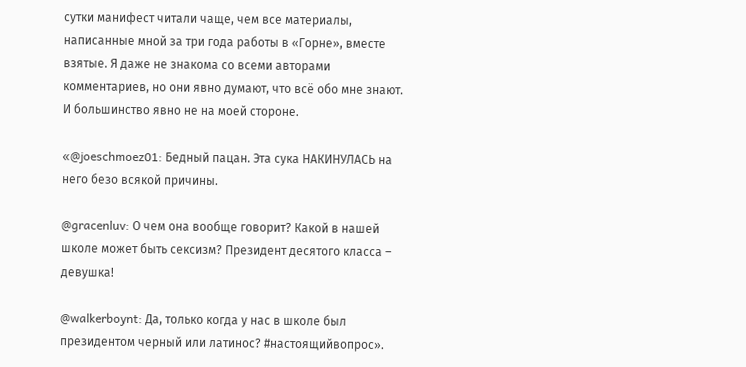сутки манифест читали чаще, чем все материалы, написанные мной за три года работы в «Горне», вместе взятые. Я даже не знакома со всеми авторами комментариев, но они явно думают, что всё обо мне знают. И большинство явно не на моей стороне.

«@joeschmoez01: Бедный пацан. Эта сука НАКИНУЛАСЬ на него безо всякой причины.

@gracenluv: О чем она вообще говорит? Какой в нашей школе может быть сексизм? Президент десятого класса – девушка!

@walkerboynt: Да, только когда у нас в школе был президентом черный или латинос? #настоящийвопрос».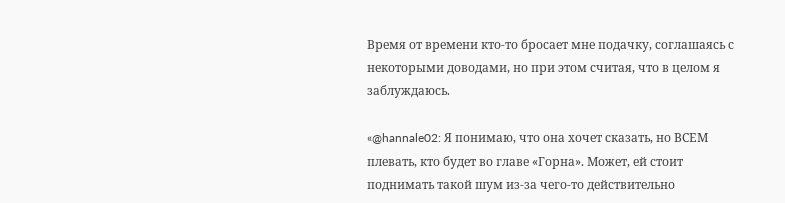Время от времени кто-то бросает мне подачку, соглашаясь с некоторыми доводами, но при этом считая, что в целом я заблуждаюсь.

«@hannale02: Я понимаю, что она хочет сказать, но ВСЕМ плевать, кто будет во главе «Горна». Может, ей стоит поднимать такой шум из-за чего-то действительно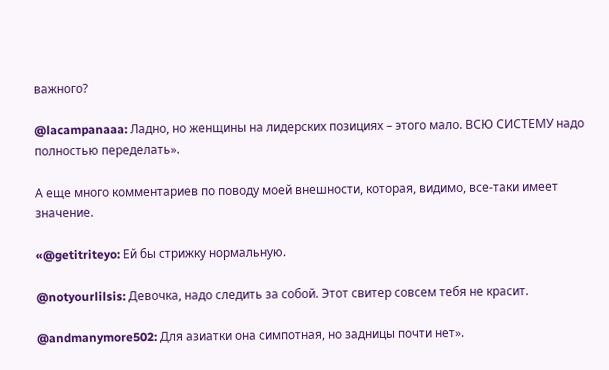важного?

@lacampanaaa: Ладно, но женщины на лидерских позициях – этого мало. ВСЮ СИСТЕМУ надо полностью переделать».

А еще много комментариев по поводу моей внешности, которая, видимо, все-таки имеет значение.

«@getitriteyo: Ей бы стрижку нормальную.

@notyourlilsis: Девочка, надо следить за собой. Этот свитер совсем тебя не красит.

@andmanymore502: Для азиатки она симпотная, но задницы почти нет».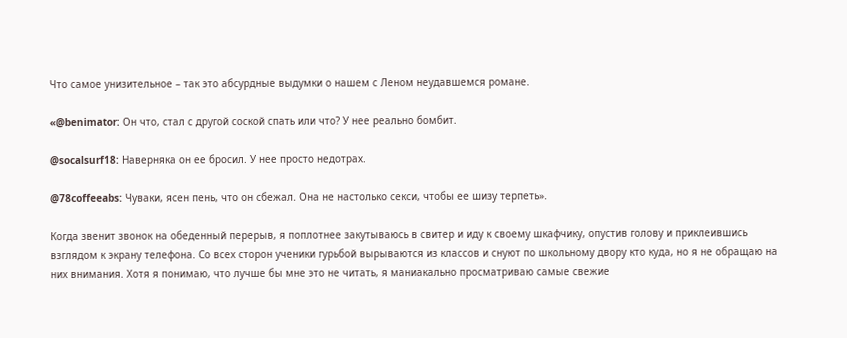Что самое унизительное – так это абсурдные выдумки о нашем с Леном неудавшемся романе.

«@benimator: Он что, стал с другой соской спать или что? У нее реально бомбит.

@socalsurf18: Наверняка он ее бросил. У нее просто недотрах.

@78coffeeabs: Чуваки, ясен пень, что он сбежал. Она не настолько секси, чтобы ее шизу терпеть».

Когда звенит звонок на обеденный перерыв, я поплотнее закутываюсь в свитер и иду к своему шкафчику, опустив голову и приклеившись взглядом к экрану телефона. Со всех сторон ученики гурьбой вырываются из классов и снуют по школьному двору кто куда, но я не обращаю на них внимания. Хотя я понимаю, что лучше бы мне это не читать, я маниакально просматриваю самые свежие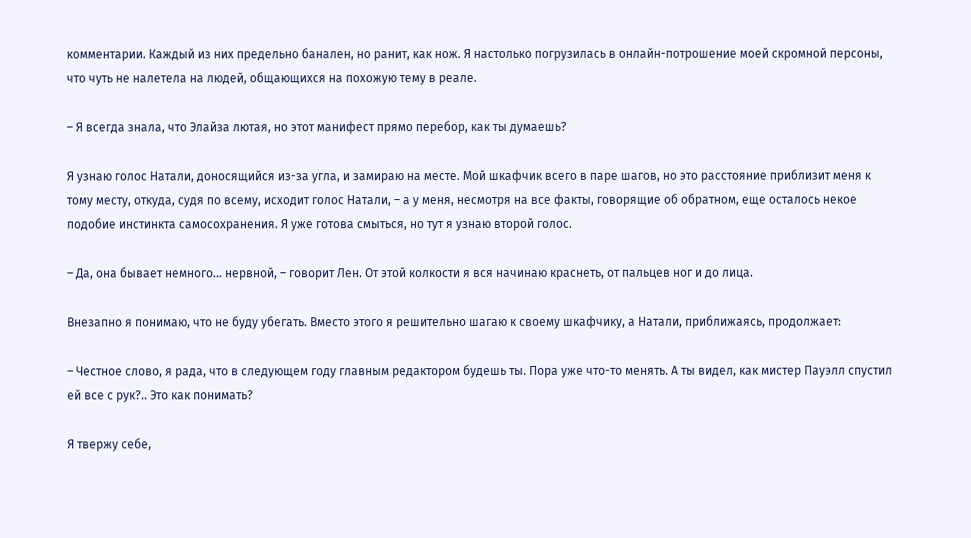комментарии. Каждый из них предельно банален, но ранит, как нож. Я настолько погрузилась в онлайн-потрошение моей скромной персоны, что чуть не налетела на людей, общающихся на похожую тему в реале.

– Я всегда знала, что Элайза лютая, но этот манифест прямо перебор, как ты думаешь?

Я узнаю голос Натали, доносящийся из-за угла, и замираю на месте. Мой шкафчик всего в паре шагов, но это расстояние приблизит меня к тому месту, откуда, судя по всему, исходит голос Натали, – а у меня, несмотря на все факты, говорящие об обратном, еще осталось некое подобие инстинкта самосохранения. Я уже готова смыться, но тут я узнаю второй голос.

– Да, она бывает немного… нервной, – говорит Лен. От этой колкости я вся начинаю краснеть, от пальцев ног и до лица.

Внезапно я понимаю, что не буду убегать. Вместо этого я решительно шагаю к своему шкафчику, а Натали, приближаясь, продолжает:

– Честное слово, я рада, что в следующем году главным редактором будешь ты. Пора уже что-то менять. А ты видел, как мистер Пауэлл спустил ей все с рук?.. Это как понимать?

Я твержу себе,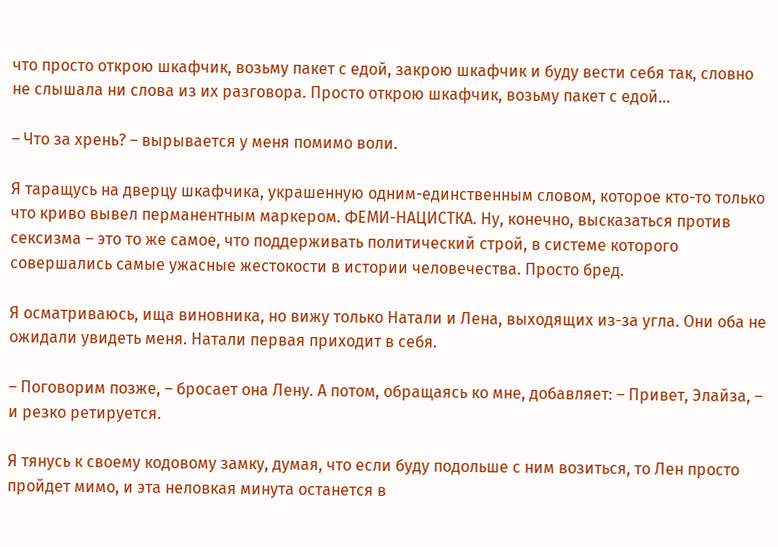что просто открою шкафчик, возьму пакет с едой, закрою шкафчик и буду вести себя так, словно не слышала ни слова из их разговора. Просто открою шкафчик, возьму пакет с едой…

– Что за хрень? – вырывается у меня помимо воли.

Я таращусь на дверцу шкафчика, украшенную одним-единственным словом, которое кто-то только что криво вывел перманентным маркером. ФЕМИ-НАЦИСТКА. Ну, конечно, высказаться против сексизма – это то же самое, что поддерживать политический строй, в системе которого совершались самые ужасные жестокости в истории человечества. Просто бред.

Я осматриваюсь, ища виновника, но вижу только Натали и Лена, выходящих из-за угла. Они оба не ожидали увидеть меня. Натали первая приходит в себя.

– Поговорим позже, – бросает она Лену. А потом, обращаясь ко мне, добавляет: – Привет, Элайза, – и резко ретируется.

Я тянусь к своему кодовому замку, думая, что если буду подольше с ним возиться, то Лен просто пройдет мимо, и эта неловкая минута останется в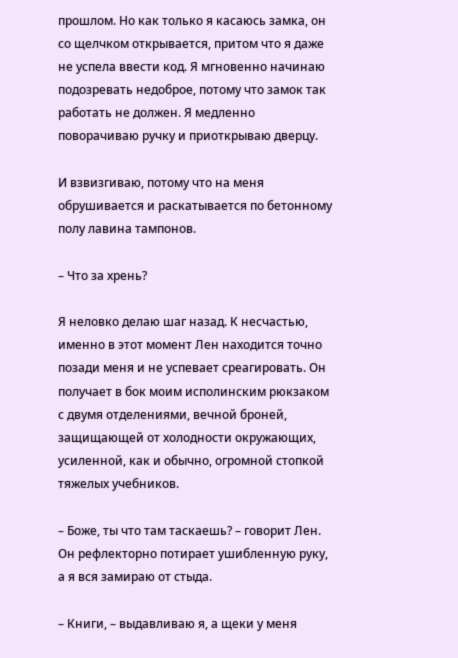прошлом. Но как только я касаюсь замка, он со щелчком открывается, притом что я даже не успела ввести код. Я мгновенно начинаю подозревать недоброе, потому что замок так работать не должен. Я медленно поворачиваю ручку и приоткрываю дверцу.

И взвизгиваю, потому что на меня обрушивается и раскатывается по бетонному полу лавина тампонов.

– Что за хрень?

Я неловко делаю шаг назад. К несчастью, именно в этот момент Лен находится точно позади меня и не успевает среагировать. Он получает в бок моим исполинским рюкзаком с двумя отделениями, вечной броней, защищающей от холодности окружающих, усиленной, как и обычно, огромной стопкой тяжелых учебников.

– Боже, ты что там таскаешь? – говорит Лен. Он рефлекторно потирает ушибленную руку, а я вся замираю от стыда.

– Книги, – выдавливаю я, а щеки у меня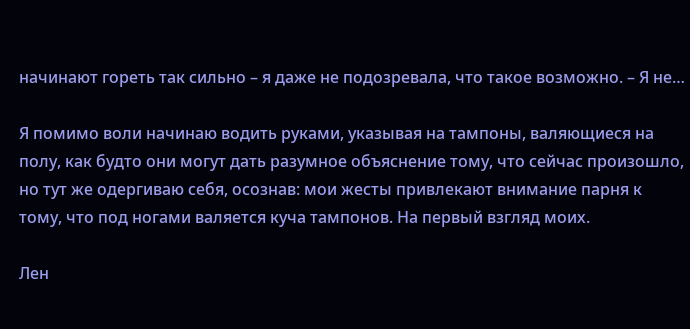начинают гореть так сильно – я даже не подозревала, что такое возможно. – Я не…

Я помимо воли начинаю водить руками, указывая на тампоны, валяющиеся на полу, как будто они могут дать разумное объяснение тому, что сейчас произошло, но тут же одергиваю себя, осознав: мои жесты привлекают внимание парня к тому, что под ногами валяется куча тампонов. На первый взгляд моих.

Лен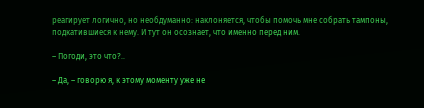реагирует логично, но необдуманно: наклоняется, чтобы помочь мне собрать тампоны, подкатившиеся к нему. И тут он осознает, что именно перед ним.

– Погоди, это что?..

– Да, – говорю я, к этому моменту уже не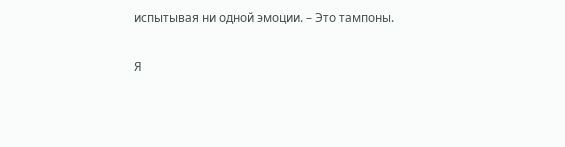испытывая ни одной эмоции. – Это тампоны.

Я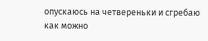опускаюсь на четвереньки и сгребаю как можно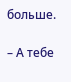больше.

– А тебе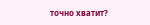точно хватит?